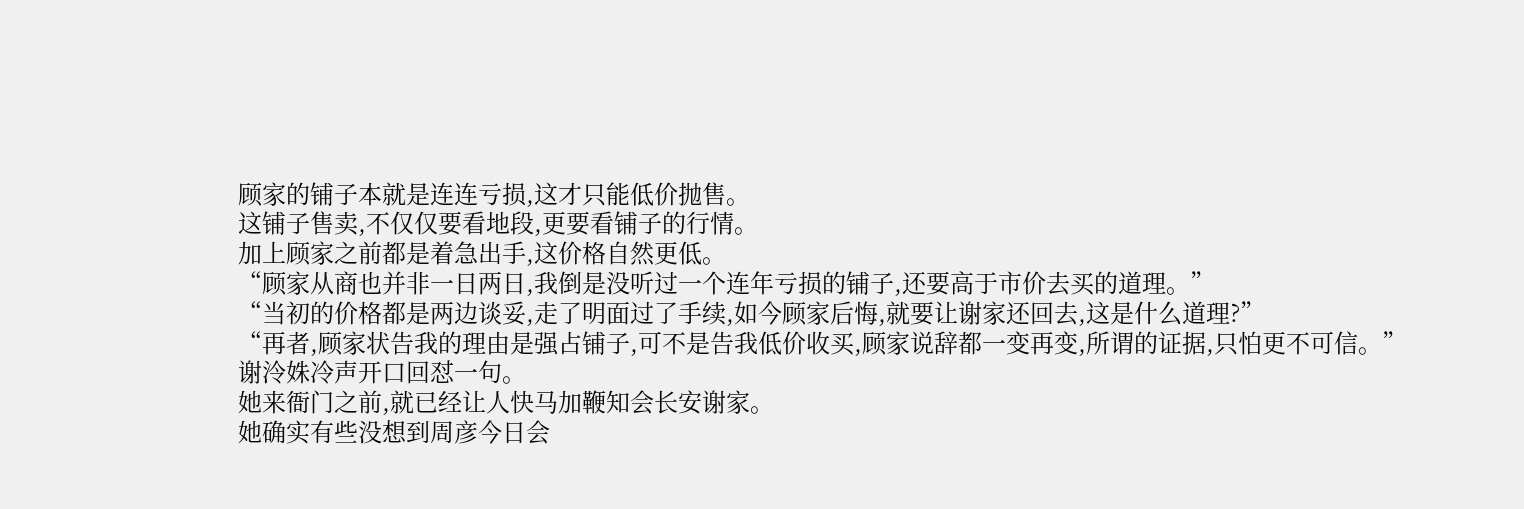顾家的铺子本就是连连亏损,这才只能低价抛售。
这铺子售卖,不仅仅要看地段,更要看铺子的行情。
加上顾家之前都是着急出手,这价格自然更低。
“顾家从商也并非一日两日,我倒是没听过一个连年亏损的铺子,还要高于市价去买的道理。”
“当初的价格都是两边谈妥,走了明面过了手续,如今顾家后悔,就要让谢家还回去,这是什么道理?”
“再者,顾家状告我的理由是强占铺子,可不是告我低价收买,顾家说辞都一变再变,所谓的证据,只怕更不可信。”
谢泠姝冷声开口回怼一句。
她来衙门之前,就已经让人快马加鞭知会长安谢家。
她确实有些没想到周彦今日会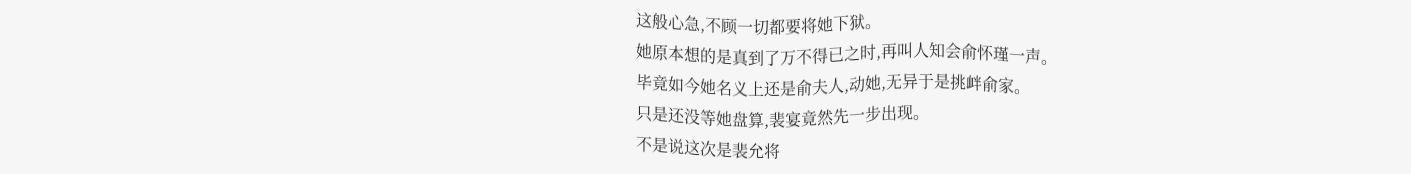这般心急,不顾一切都要将她下狱。
她原本想的是真到了万不得已之时,再叫人知会俞怀瑾一声。
毕竟如今她名义上还是俞夫人,动她,无异于是挑衅俞家。
只是还没等她盘算,裴宴竟然先一步出现。
不是说这次是裴允将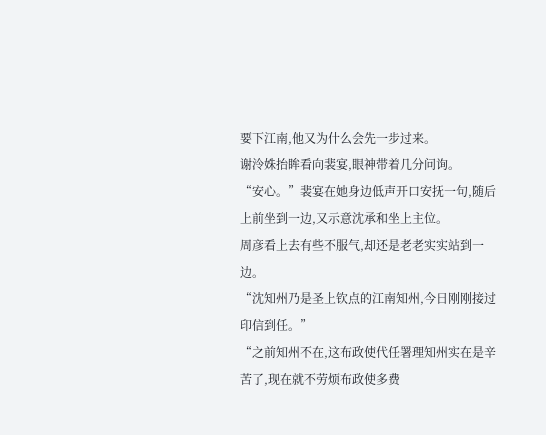要下江南,他又为什么会先一步过来。
谢泠姝抬眸看向裴宴,眼神带着几分问询。
“安心。”裴宴在她身边低声开口安抚一句,随后上前坐到一边,又示意沈承和坐上主位。
周彦看上去有些不服气,却还是老老实实站到一边。
“沈知州乃是圣上钦点的江南知州,今日刚刚接过印信到任。”
“之前知州不在,这布政使代任署理知州实在是辛苦了,现在就不劳烦布政使多费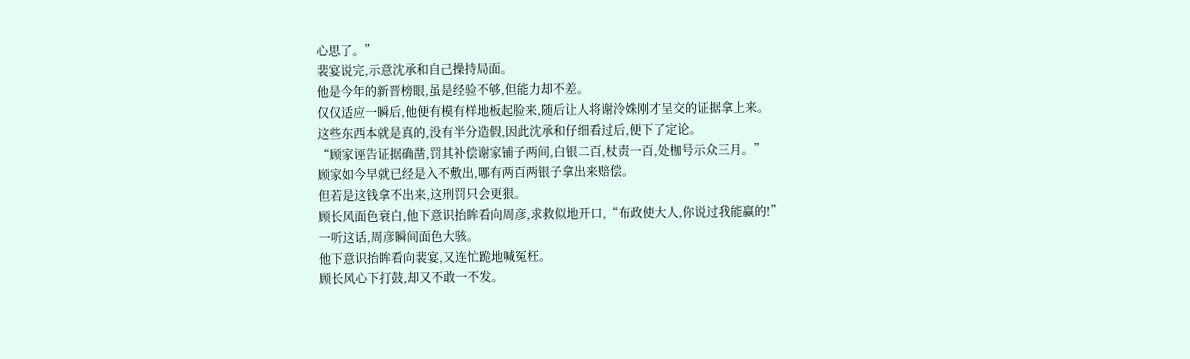心思了。”
裴宴说完,示意沈承和自己操持局面。
他是今年的新晋榜眼,虽是经验不够,但能力却不差。
仅仅适应一瞬后,他便有模有样地板起脸来,随后让人将谢泠姝刚才呈交的证据拿上来。
这些东西本就是真的,没有半分造假,因此沈承和仔细看过后,便下了定论。
“顾家诬告证据确凿,罚其补偿谢家铺子两间,白银二百,杖责一百,处枷号示众三月。”
顾家如今早就已经是入不敷出,哪有两百两银子拿出来赔偿。
但若是这钱拿不出来,这刑罚只会更狠。
顾长风面色衰白,他下意识抬眸看向周彦,求救似地开口,“布政使大人,你说过我能赢的!”
一听这话,周彦瞬间面色大骇。
他下意识抬眸看向裴宴,又连忙跪地喊冤枉。
顾长风心下打鼓,却又不敢一不发。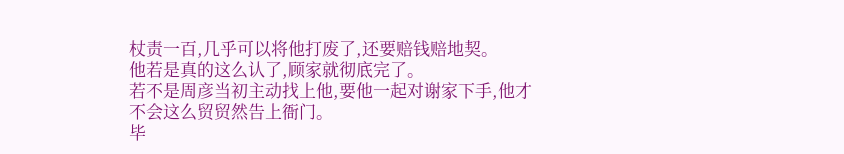杖责一百,几乎可以将他打废了,还要赔钱赔地契。
他若是真的这么认了,顾家就彻底完了。
若不是周彦当初主动找上他,要他一起对谢家下手,他才不会这么贸贸然告上衙门。
毕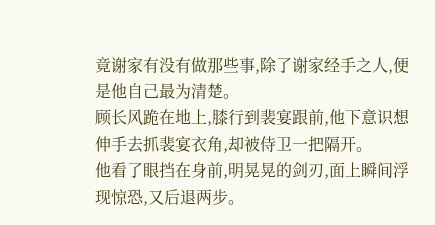竟谢家有没有做那些事,除了谢家经手之人,便是他自己最为清楚。
顾长风跪在地上,膝行到裴宴跟前,他下意识想伸手去抓裴宴衣角,却被侍卫一把隔开。
他看了眼挡在身前,明晃晃的剑刃,面上瞬间浮现惊恐,又后退两步。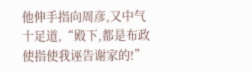他伸手指向周彦,又中气十足道,“殿下,都是布政使指使我诬告谢家的!”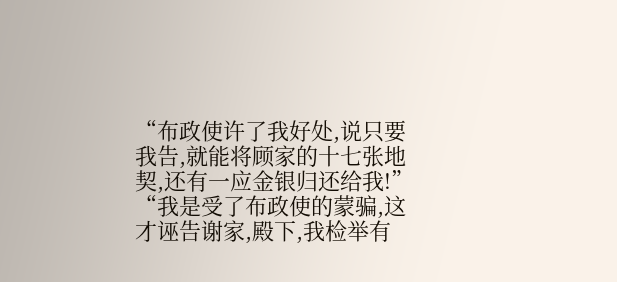“布政使许了我好处,说只要我告,就能将顾家的十七张地契,还有一应金银归还给我!”
“我是受了布政使的蒙骗,这才诬告谢家,殿下,我检举有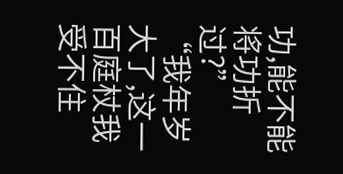功,能不能将功折过?”
“我年岁大了,这一百庭杖我受不住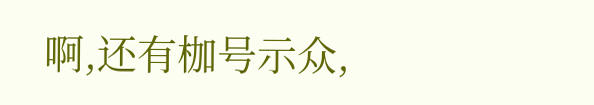啊,还有枷号示众,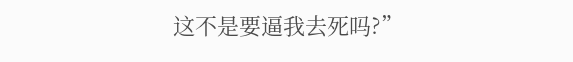这不是要逼我去死吗?”